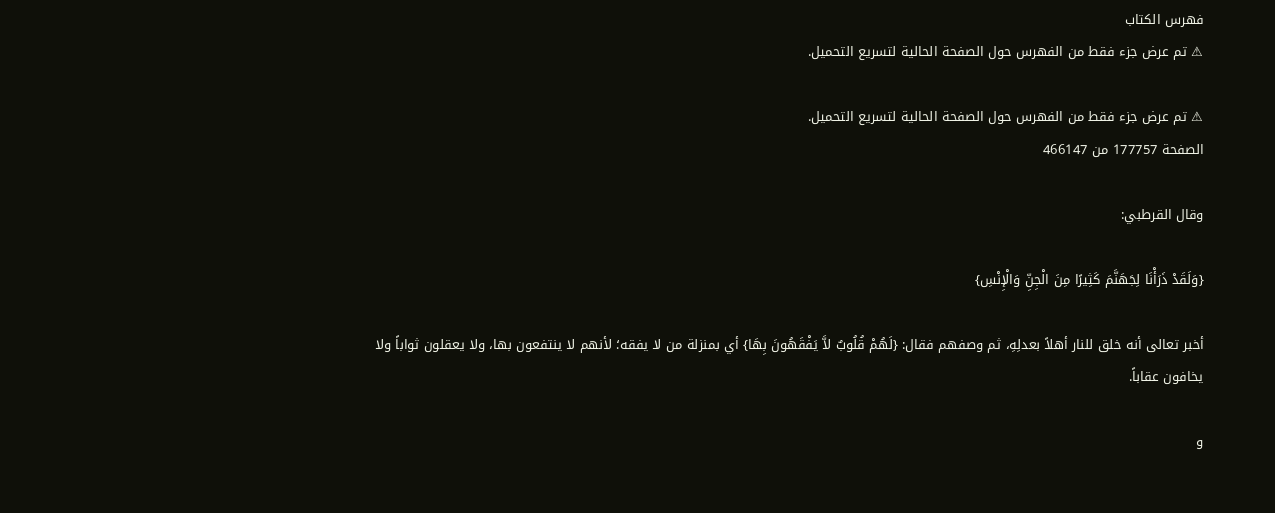فهرس الكتاب
⚠ تم عرض جزء فقط من الفهرس حول الصفحة الحالية لتسريع التحميل.

⚠ تم عرض جزء فقط من الفهرس حول الصفحة الحالية لتسريع التحميل.
الصفحة 177757 من 466147

وقال القرطبي:

{وَلَقَدْ ذَرَأْنَا لِجَهَنَّمَ كَثِيرًا مِنَ الْجِنِّ وَالْإِنْسِ}

أخبر تعالى أنه خلق للنار أهلاً بعدلِهِ، ثم وصفهم فقال: {لَهُمْ قُلُوبٌ لاَّ يَفْقَهُونَ بِهَا} أي بمنزلة من لا يفقه؛ لأنهم لا ينتفعون بها، ولا يعقلون ثواباً ولا يخافون عقاباً.

و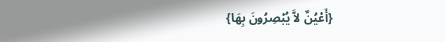{أَعْيُنٌ لاَّ يُبْصِرُونَ بِهَا}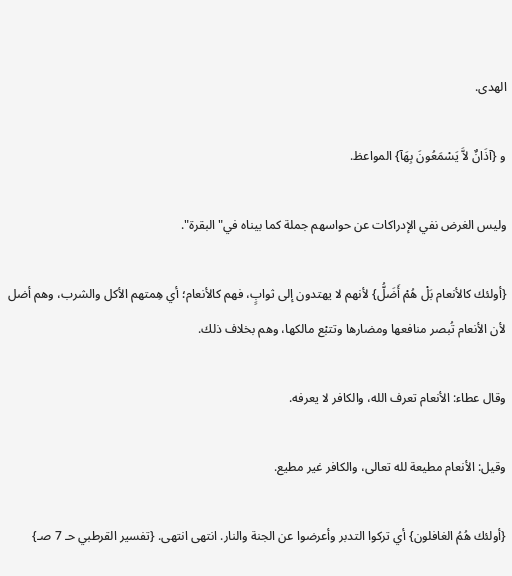الهدى.

و {آذَانٌ لاَّ يَسْمَعُونَ بِهَآ} المواعظ.

وليس الغرض نفي الإدراكات عن حواسهم جملة كما بيناه في"البقرة".

{أولئك كالأنعام بَلْ هُمْ أَضَلُّ} لأنهم لا يهتدون إلى ثوابٍ، فهم كالأنعام؛ أي هِمتهم الأكل والشرب، وهم أضل لأن الأنعام تُبصر منافعها ومضارها وتتبْع مالكها، وهم بخلاف ذلك.

وقال عطاء: الأنعام تعرف الله، والكافر لا يعرفه.

وقيل: الأنعام مطيعة لله تعالى، والكافر غير مطيع.

{أولئك هُمُ الغافلون} أي تركوا التدبر وأعرضوا عن الجنة والنار. انتهى انتهى. {تفسير القرطبي حـ 7 صـ}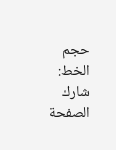حجم الخط:
شارك الصفحة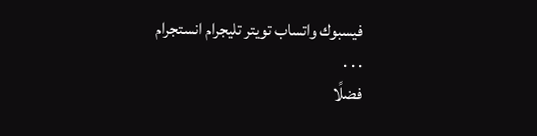فيسبوك واتساب تويتر تليجرام انستجرام
. . .
فضلًا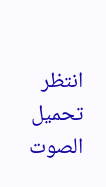انتظر تحميل الصوت